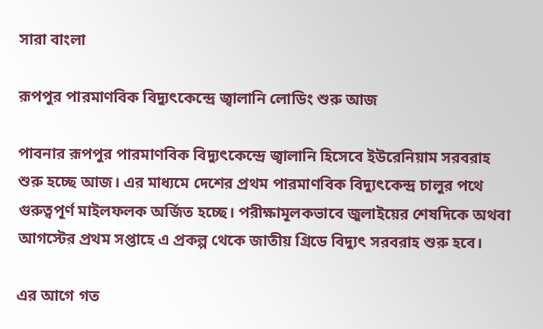সারা বাংলা

রূপপুর পারমাণবিক বিদ্যুৎকেন্দ্রে জ্বালানি লোডিং শুরু আজ

পাবনার রূপপুর পারমাণবিক বিদ্যুৎকেন্দ্রে জ্বালানি হিসেবে ইউরেনিয়াম সরবরাহ শুরু হচ্ছে আজ। এর মাধ্যমে দেশের প্রথম পারমাণবিক বিদ্যুৎকেন্দ্র চালুর পথে গুরুত্বপূর্ণ মাইলফলক অর্জিত হচ্ছে। পরীক্ষামূলকভাবে জুলাইয়ের শেষদিকে অথবা আগস্টের প্রথম সপ্তাহে এ প্রকল্প থেকে জাতীয় গ্রিডে বিদ্যুৎ সরবরাহ শুরু হবে।

এর আগে গত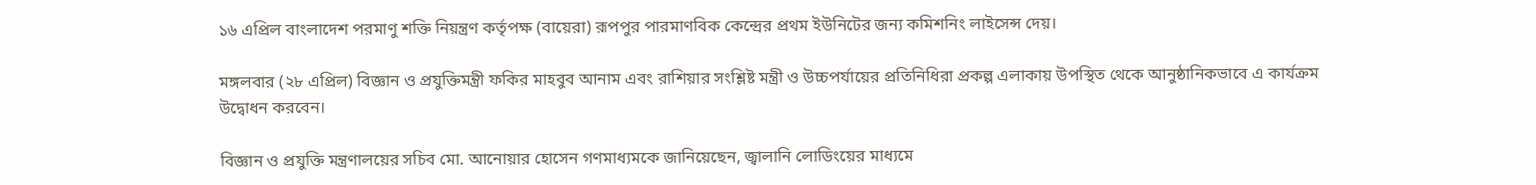১৬ এপ্রিল বাংলাদেশ পরমাণু শক্তি নিয়ন্ত্রণ কর্তৃপক্ষ (বায়েরা) রূপপুর পারমাণবিক কেন্দ্রের প্রথম ইউনিটের জন্য কমিশনিং লাইসেন্স দেয়।

মঙ্গলবার (২৮ এপ্রিল) বিজ্ঞান ও প্রযুক্তিমন্ত্রী ফকির মাহবুব আনাম এবং রাশিয়ার সংশ্লিষ্ট মন্ত্রী ও উচ্চপর্যায়ের প্রতিনিধিরা প্রকল্প এলাকায় উপস্থিত থেকে আনুষ্ঠানিকভাবে এ কার্যক্রম উদ্বোধন করবেন।

বিজ্ঞান ও প্রযুক্তি মন্ত্রণালয়ের সচিব মো. আনোয়ার হোসেন গণমাধ্যমকে জানিয়েছেন, জ্বালানি লোডিংয়ের মাধ্যমে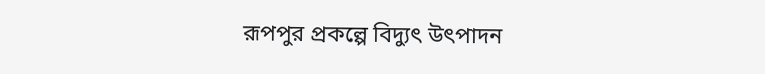রূপপুর প্রকল্পে বিদ্যুৎ উৎপাদন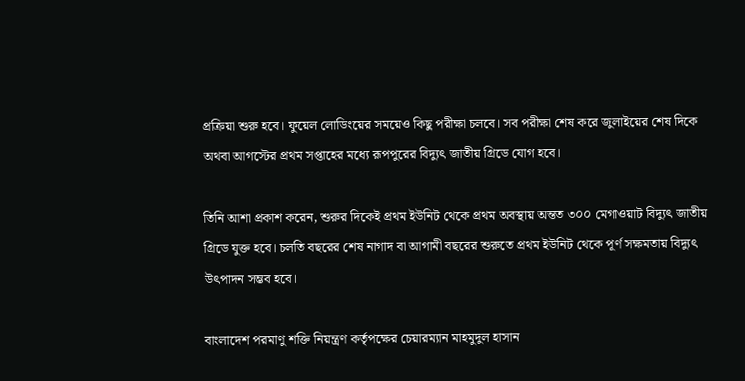প্রক্রিয়া শুরু হবে। ফুয়েল লোডিংয়ের সময়েও কিছু পরীক্ষা চলবে। সব পরীক্ষা শেষ করে জুলাইয়ের শেষ দিকে অথবা আগস্টের প্রথম সপ্তাহের মধ্যে রূপপুরের বিদ্যুৎ জাতীয় গ্রিডে যোগ হবে।

তিনি আশা প্রকাশ করেন, শুরুর দিকেই প্রথম ইউনিট থেকে প্রথম অবস্থায় অন্তত ৩০০ মেগাওয়াট বিদ্যুৎ জাতীয় গ্রিডে যুক্ত হবে। চলতি বছরের শেষ নাগাদ বা আগামী বছরের শুরুতে প্রথম ইউনিট থেকে পূর্ণ সক্ষমতায় বিদ্যুৎ উৎপাদন সম্ভব হবে।

বাংলাদেশ পরমাণু শক্তি নিয়ন্ত্রণ কর্তৃপক্ষের চেয়ারম্যান মাহমুদুল হাসান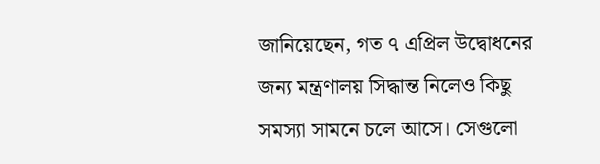জানিয়েছেন, গত ৭ এপ্রিল উদ্বোধনের জন্য মন্ত্রণালয় সিদ্ধান্ত নিলেও কিছু সমস্যা সামনে চলে আসে। সেগুলো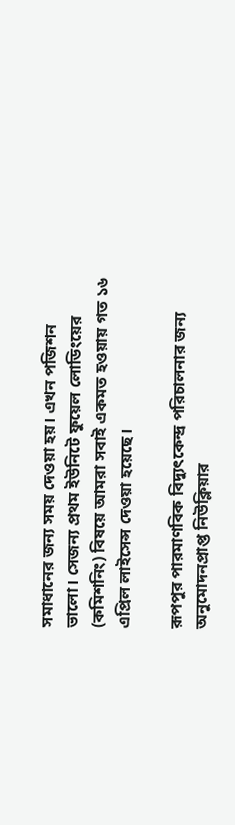সমাধানের জন্য সময় দেওয়া হয়। এখন পজিশন ভালো। সেজন্য প্রথম ইউনিটে ফুয়েল লোডিংয়ের (কমিশনিং) বিষয়ে আমরা সবাই একমত হওয়ায় গত ১৬ এপ্রিল লাইসেন্স দেওয়া হয়েছে।

রূপপুর পারমাণবিক বিদ্যুৎকেন্দ্র পরিচালনার জন্য অনুমোদনপ্রাপ্ত নিউক্লিয়ার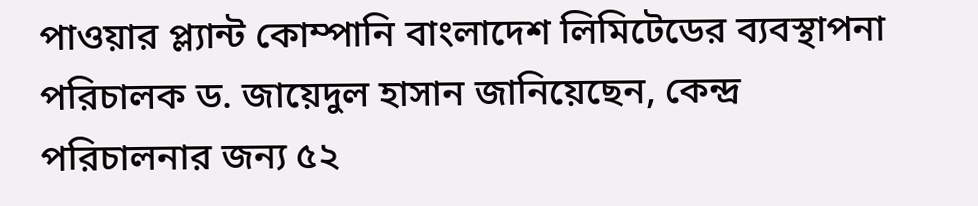পাওয়ার প্ল্যান্ট কোম্পানি বাংলাদেশ লিমিটেডের ব্যবস্থাপনা পরিচালক ড. জায়েদুল হাসান জানিয়েছেন, কেন্দ্র পরিচালনার জন্য ৫২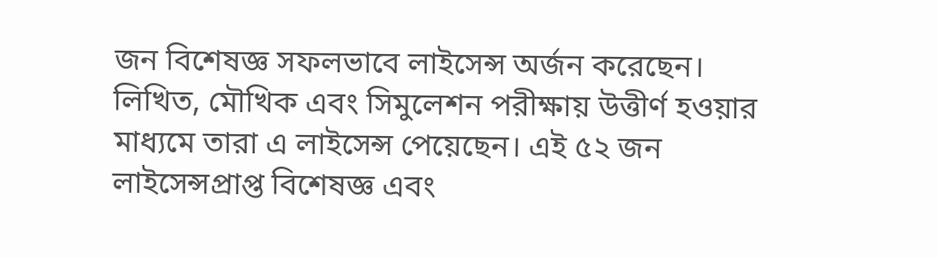জন বিশেষজ্ঞ সফলভাবে লাইসেন্স অর্জন করেছেন। লিখিত, মৌখিক এবং সিমুলেশন পরীক্ষায় উত্তীর্ণ হওয়ার মাধ্যমে তারা এ লাইসেন্স পেয়েছেন। এই ৫২ জন লাইসেন্সপ্রাপ্ত বিশেষজ্ঞ এবং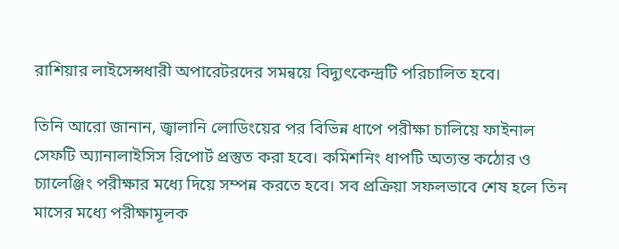রাশিয়ার লাইসেন্সধারী অপারেটরদের সমন্বয়ে বিদ্যুৎকেন্দ্রটি পরিচালিত হবে।

তিনি আরো জানান, জ্বালানি লোডিংয়ের পর বিভিন্ন ধাপে পরীক্ষা চালিয়ে ফাইনাল সেফটি অ্যানালাইসিস রিপোর্ট প্রস্তুত করা হবে। কমিশনিং ধাপটি অত্যন্ত কঠোর ও চ্যালেঞ্জিং পরীক্ষার মধ্যে দিয়ে সম্পন্ন করতে হবে। সব প্রক্রিয়া সফলভাবে শেষ হলে তিন মাসের মধ্যে পরীক্ষামূলক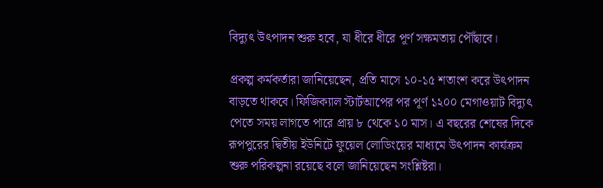বিদ্যুৎ উৎপাদন শুরু হবে, যা ধীরে ধীরে পূর্ণ সক্ষমতায় পৌঁছাবে।

প্রকল্প কর্মকর্তারা জানিয়েছেন, প্রতি মাসে ১০-১৫ শতাংশ করে উৎপাদন বাড়তে থাকবে। ফিজিক্যাল স্টার্টআপের পর পূর্ণ ১২০০ মেগাওয়াট বিদ্যুৎ পেতে সময় লাগতে পারে প্রায় ৮ থেকে ১০ মাস। এ বছরের শেষের দিকে রূপপুরের দ্বিতীয় ইউনিটে ফুয়েল লোডিংয়ের মাধ্যমে উৎপাদন কার্যক্রম শুরু পরিকল্পনা রয়েছে বলে জানিয়েছেন সংশ্লিষ্টরা।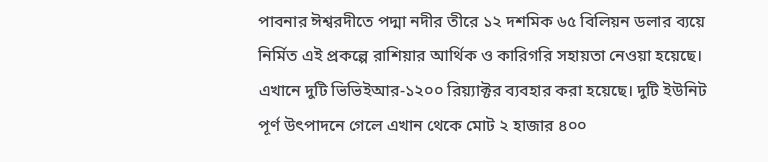পাবনার ঈশ্বরদীতে পদ্মা নদীর তীরে ১২ দশমিক ৬৫ বিলিয়ন ডলার ব্যয়ে নির্মিত এই প্রকল্পে রাশিয়ার আর্থিক ও কারিগরি সহায়তা নেওয়া হয়েছে। এখানে দুটি ভিভিইআর-১২০০ রিয়্যাক্টর ব্যবহার করা হয়েছে। দুটি ইউনিট পূর্ণ উৎপাদনে গেলে এখান থেকে মোট ২ হাজার ৪০০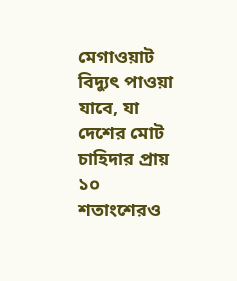মেগাওয়াট বিদ্যুৎ পাওয়া যাবে, যা দেশের মোট চাহিদার প্রায় ১০ শতাংশেরও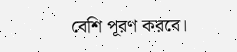বেশি পূরণ করবে।